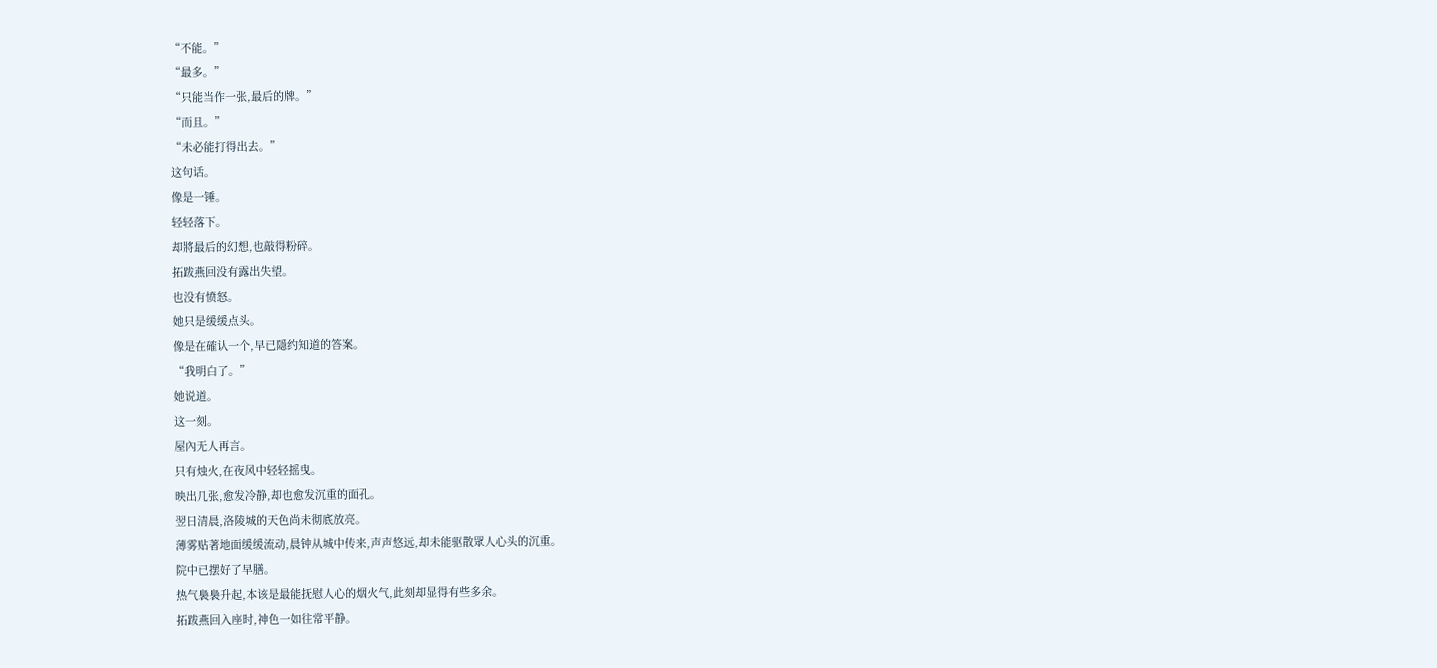“不能。”
“最多。”
“只能当作一张,最后的牌。”
“而且。”
“未必能打得出去。”
这句话。
像是一锤。
轻轻落下。
却將最后的幻想,也敲得粉碎。
拓跋燕回没有露出失望。
也没有愤怒。
她只是缓缓点头。
像是在確认一个,早已隱约知道的答案。
“我明白了。”
她说道。
这一刻。
屋內无人再言。
只有烛火,在夜风中轻轻摇曳。
映出几张,愈发冷静,却也愈发沉重的面孔。
翌日清晨,洛陵城的天色尚未彻底放亮。
薄雾贴著地面缓缓流动,晨钟从城中传来,声声悠远,却未能驱散眾人心头的沉重。
院中已摆好了早膳。
热气裊裊升起,本该是最能抚慰人心的烟火气,此刻却显得有些多余。
拓跋燕回入座时,神色一如往常平静。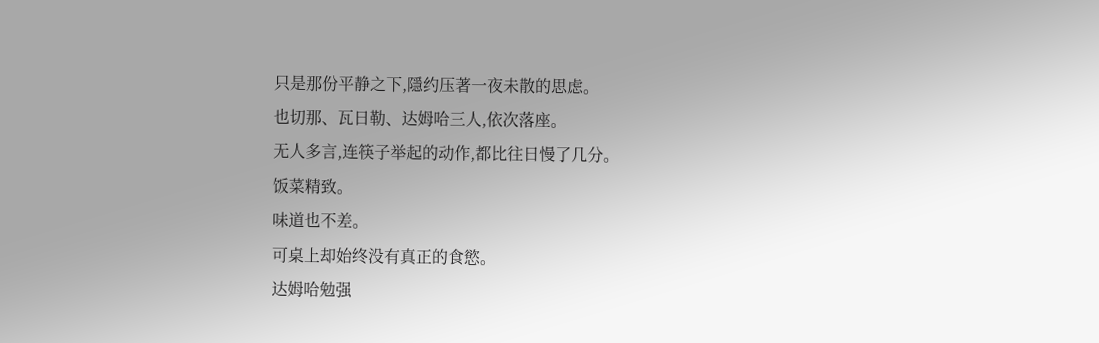只是那份平静之下,隱约压著一夜未散的思虑。
也切那、瓦日勒、达姆哈三人,依次落座。
无人多言,连筷子举起的动作,都比往日慢了几分。
饭菜精致。
味道也不差。
可桌上却始终没有真正的食慾。
达姆哈勉强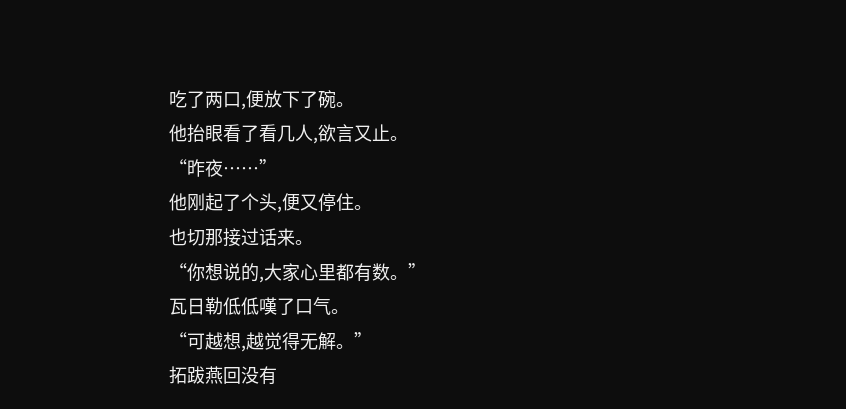吃了两口,便放下了碗。
他抬眼看了看几人,欲言又止。
“昨夜……”
他刚起了个头,便又停住。
也切那接过话来。
“你想说的,大家心里都有数。”
瓦日勒低低嘆了口气。
“可越想,越觉得无解。”
拓跋燕回没有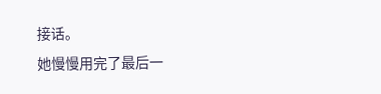接话。
她慢慢用完了最后一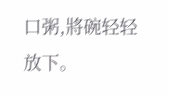口粥,將碗轻轻放下。